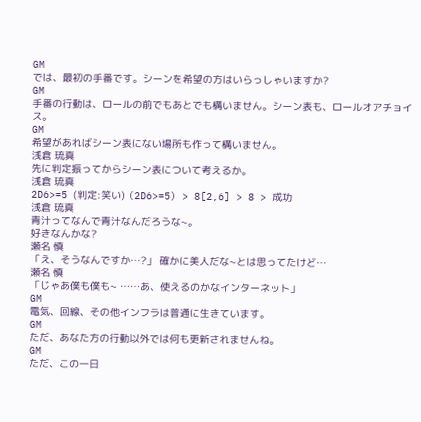GM
では、最初の手番です。シーンを希望の方はいらっしゃいますか?
GM
手番の行動は、ロールの前でもあとでも構いません。シーン表も、ロールオアチョイス。
GM
希望があればシーン表にない場所も作って構いません。
浅倉 琉真
先に判定振ってからシーン表について考えるか。
浅倉 琉真
2D6>=5 (判定:笑い) (2D6>=5) > 8[2,6] > 8 > 成功
浅倉 琉真
青汁ってなんで青汁なんだろうな~。
好きなんかな?
瀬名 慎
「え、そうなんですか…?」 確かに美人だな~とは思ってたけど…
瀬名 慎
「じゃあ僕も僕も~ ……あ、使えるのかなインターネット」
GM
電気、回線、その他インフラは普通に生きています。
GM
ただ、あなた方の行動以外では何も更新されませんね。
GM
ただ、この一日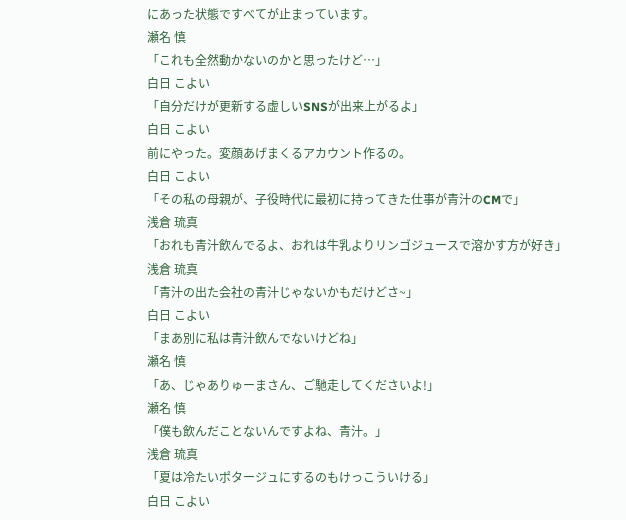にあった状態ですべてが止まっています。
瀬名 慎
「これも全然動かないのかと思ったけど…」
白日 こよい
「自分だけが更新する虚しいSNSが出来上がるよ」
白日 こよい
前にやった。変顔あげまくるアカウント作るの。
白日 こよい
「その私の母親が、子役時代に最初に持ってきた仕事が青汁のCMで」
浅倉 琉真
「おれも青汁飲んでるよ、おれは牛乳よりリンゴジュースで溶かす方が好き」
浅倉 琉真
「青汁の出た会社の青汁じゃないかもだけどさ~」
白日 こよい
「まあ別に私は青汁飲んでないけどね」
瀬名 慎
「あ、じゃありゅーまさん、ご馳走してくださいよ!」
瀬名 慎
「僕も飲んだことないんですよね、青汁。」
浅倉 琉真
「夏は冷たいポタージュにするのもけっこういける」
白日 こよい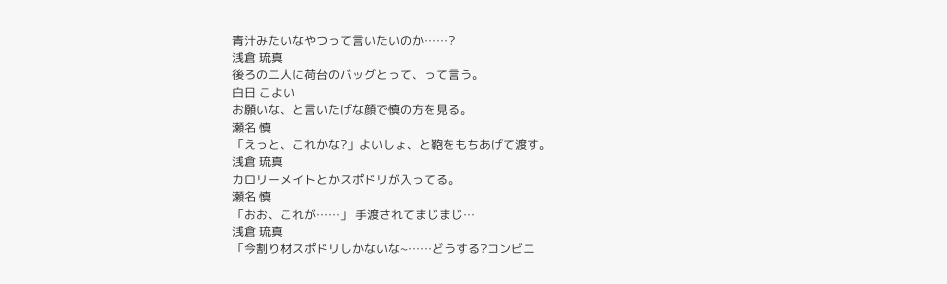青汁みたいなやつって言いたいのか……?
浅倉 琉真
後ろの二人に荷台のバッグとって、って言う。
白日 こよい
お願いな、と言いたげな顔で慎の方を見る。
瀬名 慎
「えっと、これかな?」よいしょ、と鞄をもちあげて渡す。
浅倉 琉真
カロリーメイトとかスポドリが入ってる。
瀬名 慎
「おお、これが……」 手渡されてまじまじ…
浅倉 琉真
「今割り材スポドリしかないな~……どうする?コンビニ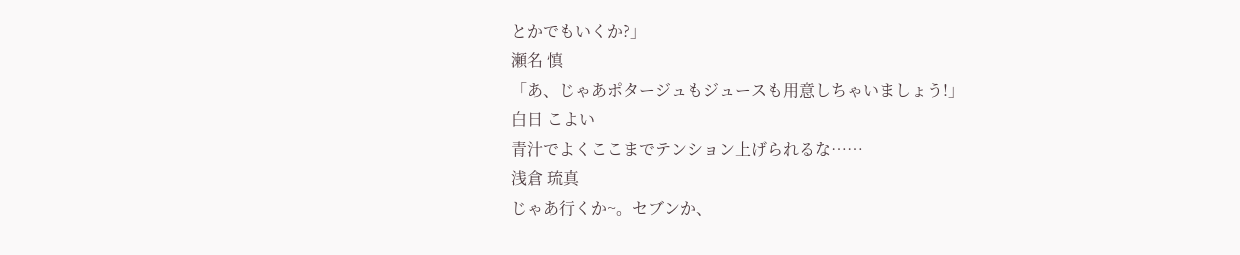とかでもいくか?」
瀬名 慎
「あ、じゃあポタージュもジュースも用意しちゃいましょう!」
白日 こよい
青汁でよくここまでテンション上げられるな……
浅倉 琉真
じゃあ行くか~。セブンか、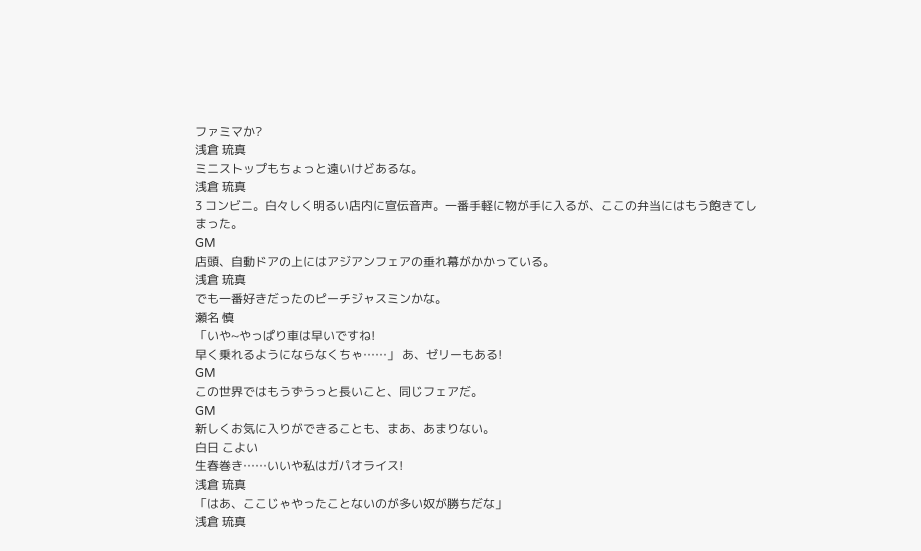ファミマか?
浅倉 琉真
ミニストップもちょっと遠いけどあるな。
浅倉 琉真
3 コンビニ。白々しく明るい店内に宣伝音声。一番手軽に物が手に入るが、ここの弁当にはもう飽きてしまった。
GM
店頭、自動ドアの上にはアジアンフェアの垂れ幕がかかっている。
浅倉 琉真
でも一番好きだったのピーチジャスミンかな。
瀬名 慎
「いや~やっぱり車は早いですね!
早く乗れるようにならなくちゃ……」 あ、ゼリーもある!
GM
この世界ではもうずうっと長いこと、同じフェアだ。
GM
新しくお気に入りができることも、まあ、あまりない。
白日 こよい
生春巻き……いいや私はガパオライス!
浅倉 琉真
「はあ、ここじゃやったことないのが多い奴が勝ちだな」
浅倉 琉真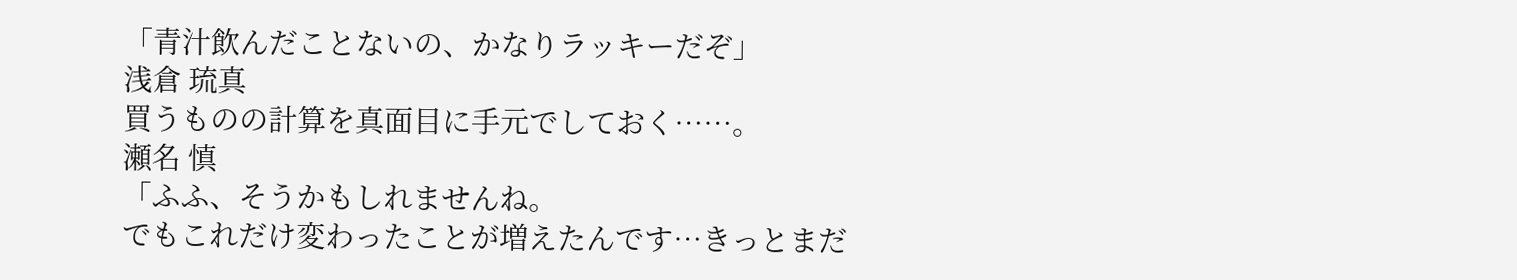「青汁飲んだことないの、かなりラッキーだぞ」
浅倉 琉真
買うものの計算を真面目に手元でしておく……。
瀬名 慎
「ふふ、そうかもしれませんね。
でもこれだけ変わったことが増えたんです…きっとまだ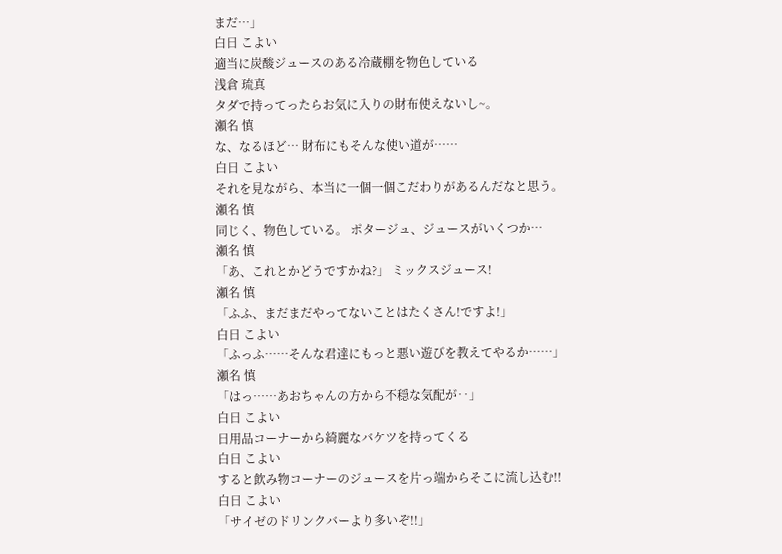まだ…」
白日 こよい
適当に炭酸ジュースのある冷蔵棚を物色している
浅倉 琉真
タダで持ってったらお気に入りの財布使えないし~。
瀬名 慎
な、なるほど… 財布にもそんな使い道が……
白日 こよい
それを見ながら、本当に一個一個こだわりがあるんだなと思う。
瀬名 慎
同じく、物色している。 ポタージュ、ジュースがいくつか…
瀬名 慎
「あ、これとかどうですかね?」 ミックスジュース!
瀬名 慎
「ふふ、まだまだやってないことはたくさん!ですよ!」
白日 こよい
「ふっふ……そんな君達にもっと悪い遊びを教えてやるか……」
瀬名 慎
「はっ……あおちゃんの方から不穏な気配が‥」
白日 こよい
日用品コーナーから綺麗なバケツを持ってくる
白日 こよい
すると飲み物コーナーのジュースを片っ端からそこに流し込む!!
白日 こよい
「サイゼのドリンクバーより多いぞ!!」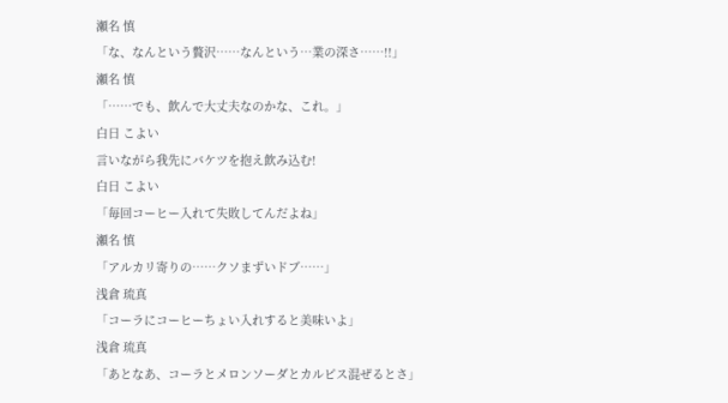瀬名 慎
「な、なんという贅沢……なんという…業の深さ……!!」
瀬名 慎
「……でも、飲んで大丈夫なのかな、これ。」
白日 こよい
言いながら我先にバケツを抱え飲み込む!
白日 こよい
「毎回コーヒー入れて失敗してんだよね」
瀬名 慎
「アルカリ寄りの……クソまずいドブ……」
浅倉 琉真
「コーラにコーヒーちょい入れすると美味いよ」
浅倉 琉真
「あとなあ、コーラとメロンソーダとカルピス混ぜるとさ」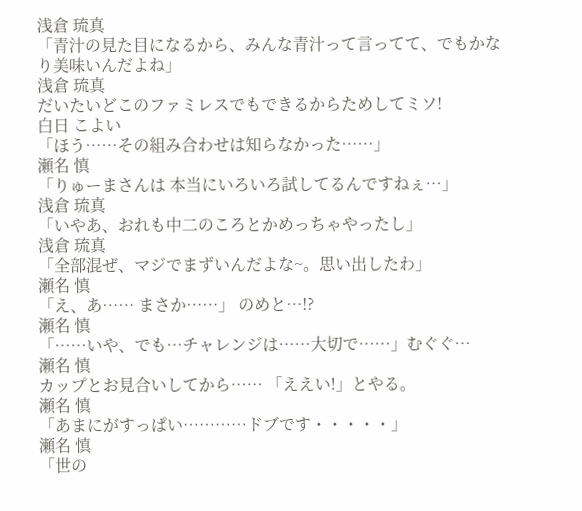浅倉 琉真
「青汁の見た目になるから、みんな青汁って言ってて、でもかなり美味いんだよね」
浅倉 琉真
だいたいどこのファミレスでもできるからためしてミソ!
白日 こよい
「ほう……その組み合わせは知らなかった……」
瀬名 慎
「りゅーまさんは 本当にいろいろ試してるんですねぇ…」
浅倉 琉真
「いやあ、おれも中二のころとかめっちゃやったし」
浅倉 琉真
「全部混ぜ、マジでまずいんだよな~。思い出したわ」
瀬名 慎
「え、あ…… まさか……」 のめと…!?
瀬名 慎
「……いや、でも…チャレンジは……大切で……」むぐぐ…
瀬名 慎
カップとお見合いしてから…… 「ええい!」とやる。
瀬名 慎
「あまにがすっぱい…………ドブです・・・・・」
瀬名 慎
「世の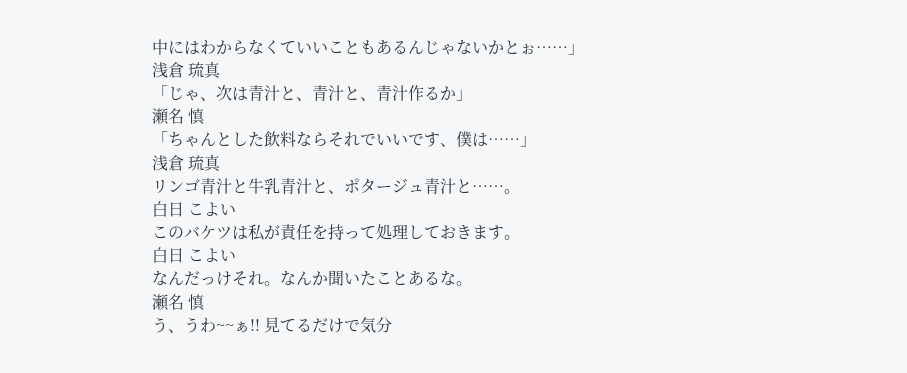中にはわからなくていいこともあるんじゃないかとぉ……」
浅倉 琉真
「じゃ、次は青汁と、青汁と、青汁作るか」
瀬名 慎
「ちゃんとした飲料ならそれでいいです、僕は……」
浅倉 琉真
リンゴ青汁と牛乳青汁と、ポタージュ青汁と……。
白日 こよい
このバケツは私が責任を持って処理しておきます。
白日 こよい
なんだっけそれ。なんか聞いたことあるな。
瀬名 慎
う、うわ~~ぁ!! 見てるだけで気分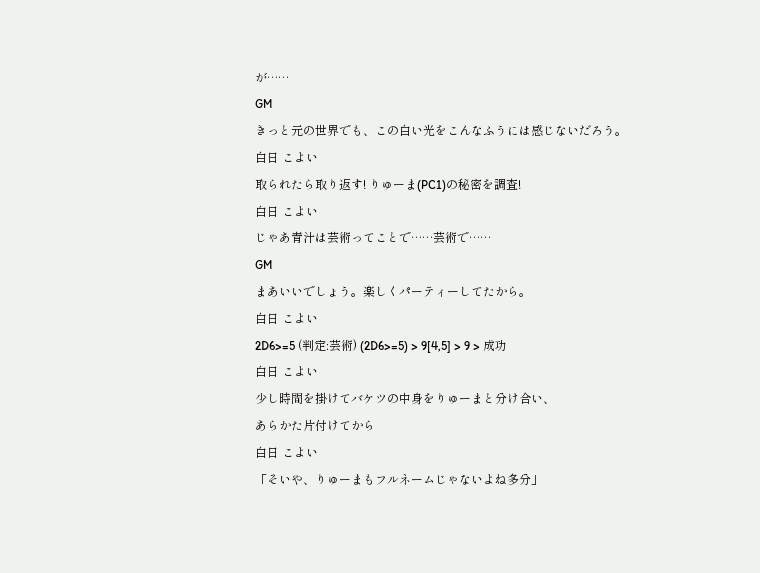が……
GM
きっと元の世界でも、この白い光をこんなふうには感じないだろう。
白日 こよい
取られたら取り返す! りゅーま(PC1)の秘密を調査!
白日 こよい
じゃあ青汁は芸術ってことで……芸術で……
GM
まあいいでしょう。楽しくパーティーしてたから。
白日 こよい
2D6>=5 (判定:芸術) (2D6>=5) > 9[4,5] > 9 > 成功
白日 こよい
少し時間を掛けてバケツの中身をりゅーまと分け合い、
あらかた片付けてから
白日 こよい
「そいや、りゅーまもフルネームじゃないよね多分」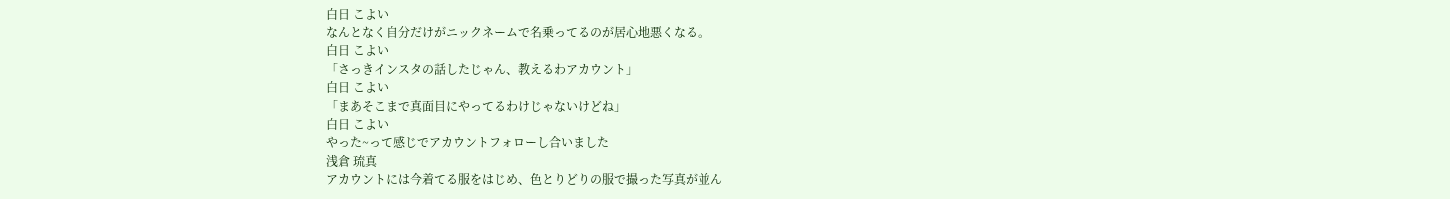白日 こよい
なんとなく自分だけがニックネームで名乗ってるのが居心地悪くなる。
白日 こよい
「さっきインスタの話したじゃん、教えるわアカウント」
白日 こよい
「まあそこまで真面目にやってるわけじゃないけどね」
白日 こよい
やった~って感じでアカウントフォローし合いました
浅倉 琉真
アカウントには今着てる服をはじめ、色とりどりの服で撮った写真が並ん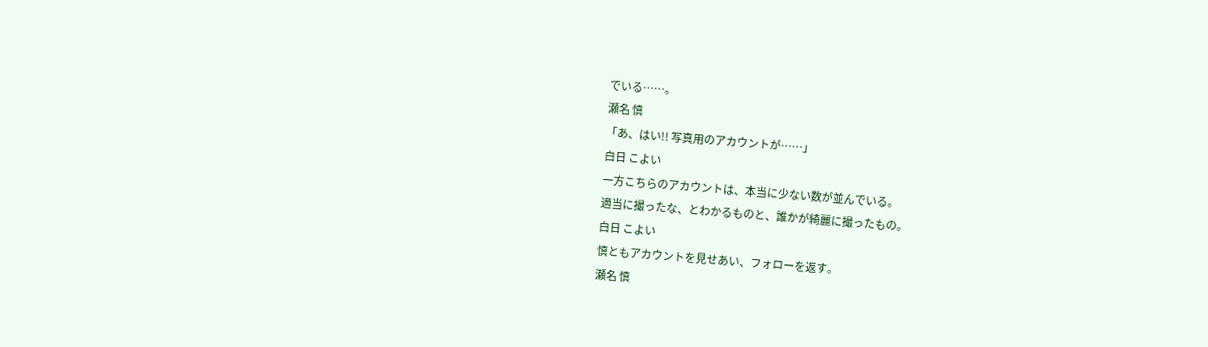でいる……。
瀬名 慎
「あ、はい!! 写真用のアカウントが……」
白日 こよい
一方こちらのアカウントは、本当に少ない数が並んでいる。
適当に撮ったな、とわかるものと、誰かが綺麗に撮ったもの。
白日 こよい
慎ともアカウントを見せあい、フォローを返す。
瀬名 慎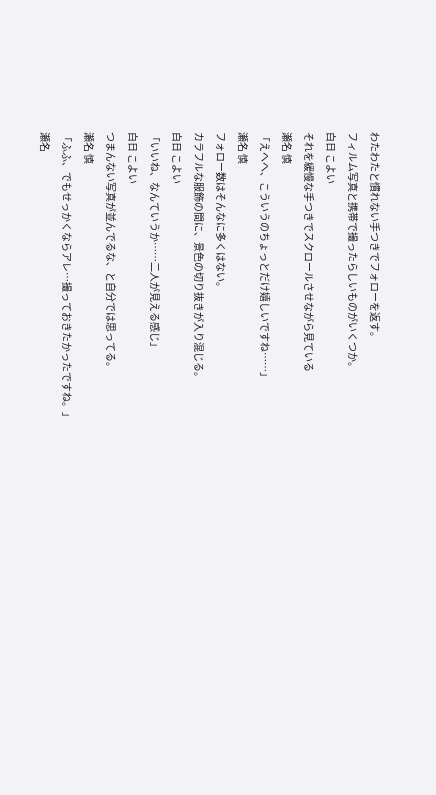わたわたと慣れない手つきでフォローを返す。
フィルム写真と携帯で撮ったらしいものがいくつか。
白日 こよい
それを緩慢な手つきでスクロールさせながら見ている
瀬名 慎
「えへへ、こういうのちょっとだけ嬉しいですね……」
瀬名 慎
フォロー数はそんなに多くはない。
カラフルな服飾の間に、景色の切り抜きが入り混じる。
白日 こよい
「いいね、なんていうか……二人が見える感じ」
白日 こよい
つまんない写真が並んでるな、と自分では思ってる。
瀬名 慎
「ふふ、でもせっかくならアレ…撮っておきたかったですね。」
瀬名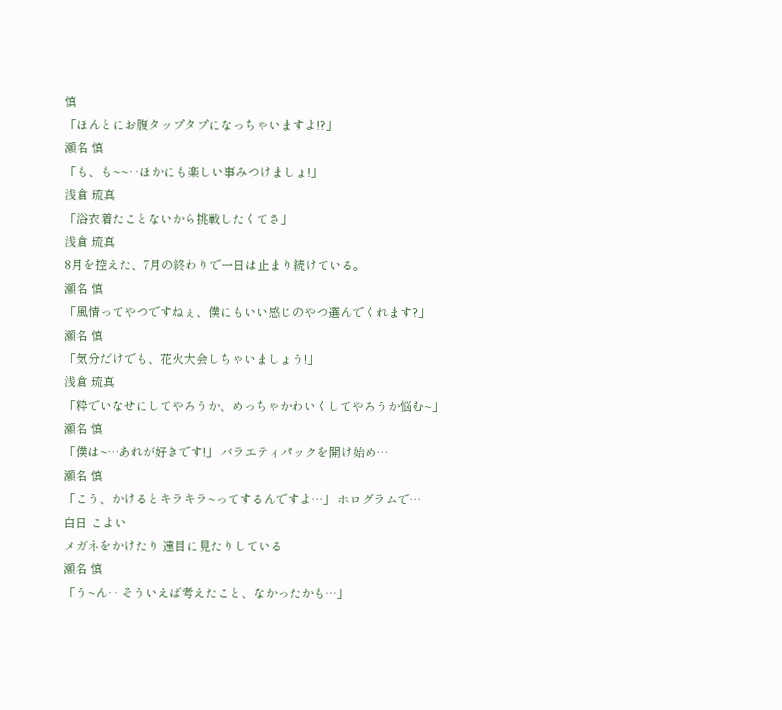慎
「ほんとにお腹タップタプになっちゃいますよ!?」
瀬名 慎
「も、も~~‥ほかにも楽しい事みつけましょ!」
浅倉 琉真
「浴衣着たことないから挑戦したくてさ」
浅倉 琉真
8月を控えた、7月の終わりで一日は止まり続けている。
瀬名 慎
「風情ってやつですねぇ、僕にもいい感じのやつ選んでくれます?」
瀬名 慎
「気分だけでも、花火大会しちゃいましょう!」
浅倉 琉真
「粋でいなせにしてやろうか、めっちゃかわいくしてやろうか悩む~」
瀬名 慎
「僕は~…あれが好きです!」 バラエティパックを開け始め…
瀬名 慎
「こう、かけるとキラキラ~ってするんですよ…」 ホログラムで…
白日 こよい
メガネをかけたり 遠目に見たりしている
瀬名 慎
「う~ん‥ そういえば考えたこと、なかったかも…」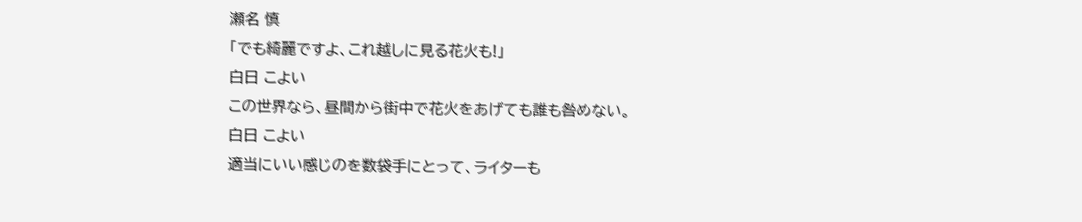瀬名 慎
「でも綺麗ですよ、これ越しに見る花火も!」
白日 こよい
この世界なら、昼間から街中で花火をあげても誰も咎めない。
白日 こよい
適当にいい感じのを数袋手にとって、ライターも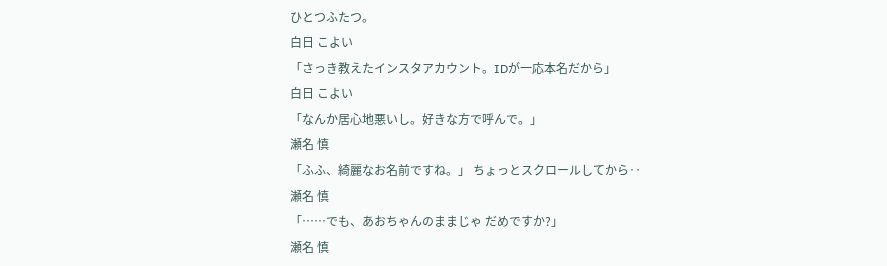ひとつふたつ。
白日 こよい
「さっき教えたインスタアカウント。IDが一応本名だから」
白日 こよい
「なんか居心地悪いし。好きな方で呼んで。」
瀬名 慎
「ふふ、綺麗なお名前ですね。」 ちょっとスクロールしてから‥
瀬名 慎
「……でも、あおちゃんのままじゃ だめですか?」
瀬名 慎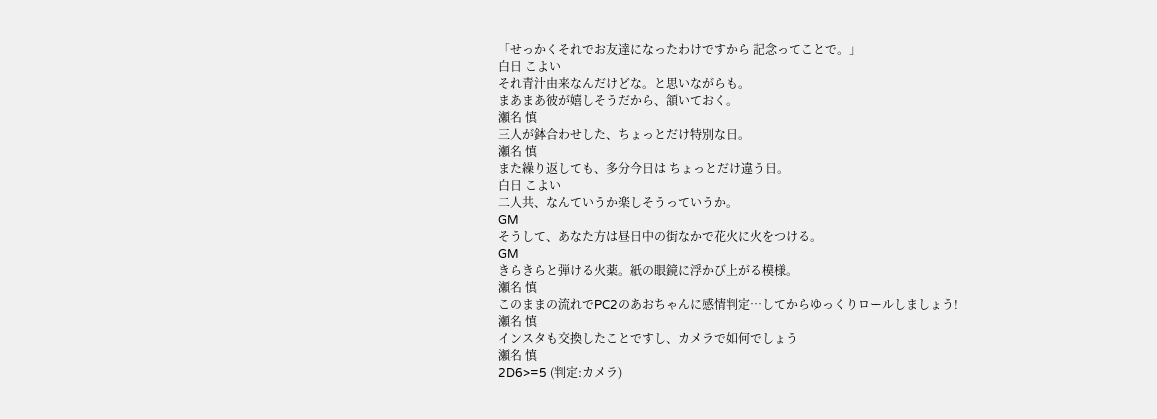「せっかくそれでお友達になったわけですから 記念ってことで。」
白日 こよい
それ青汁由来なんだけどな。と思いながらも。
まあまあ彼が嬉しそうだから、頷いておく。
瀬名 慎
三人が鉢合わせした、ちょっとだけ特別な日。
瀬名 慎
また繰り返しても、多分今日は ちょっとだけ違う日。
白日 こよい
二人共、なんていうか楽しそうっていうか。
GM
そうして、あなた方は昼日中の街なかで花火に火をつける。
GM
きらきらと弾ける火薬。紙の眼鏡に浮かび上がる模様。
瀬名 慎
このままの流れでPC2のあおちゃんに感情判定…してからゆっくりロールしましょう!
瀬名 慎
インスタも交換したことですし、カメラで如何でしょう
瀬名 慎
2D6>=5 (判定:カメラ)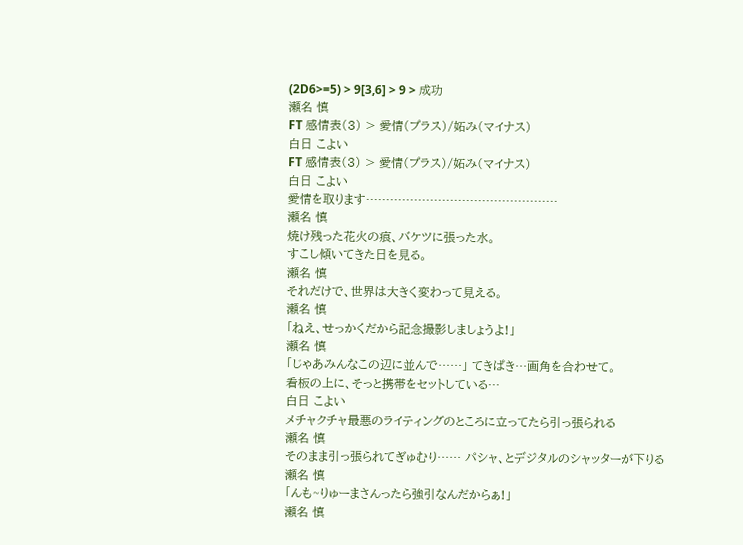(2D6>=5) > 9[3,6] > 9 > 成功
瀬名 慎
FT 感情表(3) > 愛情(プラス)/妬み(マイナス)
白日 こよい
FT 感情表(3) > 愛情(プラス)/妬み(マイナス)
白日 こよい
愛情を取ります…………………………………………
瀬名 慎
焼け残った花火の痕、バケツに張った水。
すこし傾いてきた日を見る。
瀬名 慎
それだけで、世界は大きく変わって見える。
瀬名 慎
「ねえ、せっかくだから記念撮影しましょうよ!」
瀬名 慎
「じゃあみんなこの辺に並んで……」 てきぱき…画角を合わせて。
看板の上に、そっと携帯をセットしている…
白日 こよい
メチャクチャ最悪のライティングのところに立ってたら引っ張られる
瀬名 慎
そのまま引っ張られてぎゅむり…… パシャ、とデジタルのシャッターが下りる
瀬名 慎
「んも~りゅーまさんったら強引なんだからぁ!」
瀬名 慎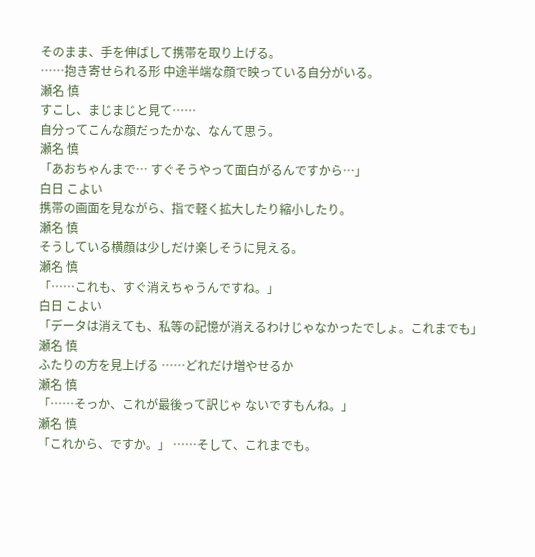そのまま、手を伸ばして携帯を取り上げる。
……抱き寄せられる形 中途半端な顔で映っている自分がいる。
瀬名 慎
すこし、まじまじと見て……
自分ってこんな顔だったかな、なんて思う。
瀬名 慎
「あおちゃんまで… すぐそうやって面白がるんですから…」
白日 こよい
携帯の画面を見ながら、指で軽く拡大したり縮小したり。
瀬名 慎
そうしている横顔は少しだけ楽しそうに見える。
瀬名 慎
「……これも、すぐ消えちゃうんですね。」
白日 こよい
「データは消えても、私等の記憶が消えるわけじゃなかったでしょ。これまでも」
瀬名 慎
ふたりの方を見上げる ……どれだけ増やせるか
瀬名 慎
「……そっか、これが最後って訳じゃ ないですもんね。」
瀬名 慎
「これから、ですか。」 ……そして、これまでも。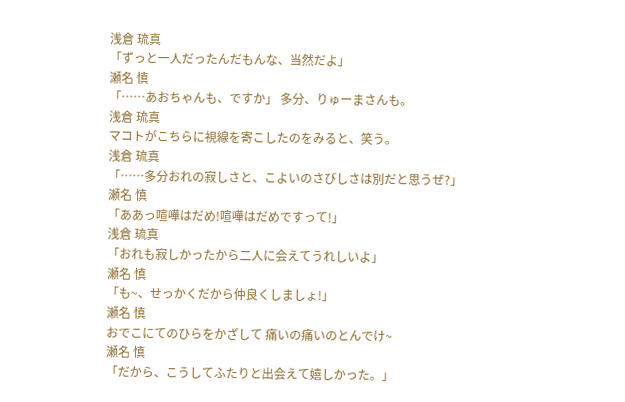浅倉 琉真
「ずっと一人だったんだもんな、当然だよ」
瀬名 慎
「……あおちゃんも、ですか」 多分、りゅーまさんも。
浅倉 琉真
マコトがこちらに視線を寄こしたのをみると、笑う。
浅倉 琉真
「……多分おれの寂しさと、こよいのさびしさは別だと思うぜ?」
瀬名 慎
「ああっ喧嘩はだめ!喧嘩はだめですって!」
浅倉 琉真
「おれも寂しかったから二人に会えてうれしいよ」
瀬名 慎
「も~、せっかくだから仲良くしましょ!」
瀬名 慎
おでこにてのひらをかざして 痛いの痛いのとんでけ~
瀬名 慎
「だから、こうしてふたりと出会えて嬉しかった。」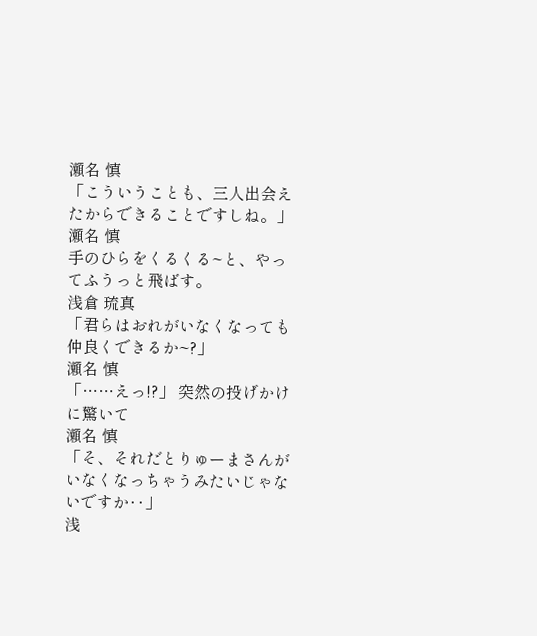瀬名 慎
「こういうことも、三人出会えたからできることですしね。」
瀬名 慎
手のひらをくるくる~と、やってふうっと飛ばす。
浅倉 琉真
「君らはおれがいなくなっても仲良くできるか~?」
瀬名 慎
「……えっ!?」 突然の投げかけに驚いて
瀬名 慎
「そ、それだとりゅーまさんがいなくなっちゃうみたいじゃないですか‥」
浅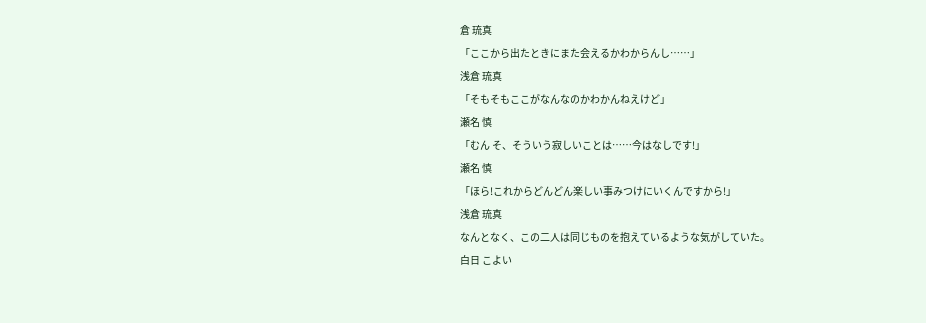倉 琉真
「ここから出たときにまた会えるかわからんし……」
浅倉 琉真
「そもそもここがなんなのかわかんねえけど」
瀬名 慎
「むん そ、そういう寂しいことは……今はなしです!」
瀬名 慎
「ほら!これからどんどん楽しい事みつけにいくんですから!」
浅倉 琉真
なんとなく、この二人は同じものを抱えているような気がしていた。
白日 こよい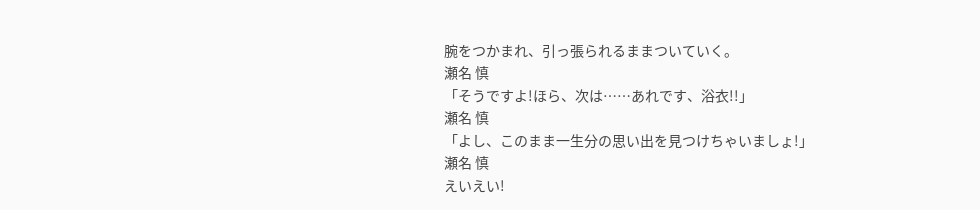腕をつかまれ、引っ張られるままついていく。
瀬名 慎
「そうですよ!ほら、次は……あれです、浴衣!!」
瀬名 慎
「よし、このまま一生分の思い出を見つけちゃいましょ!」
瀬名 慎
えいえい!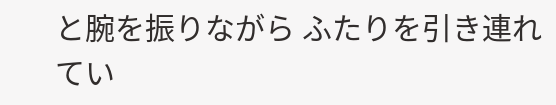と腕を振りながら ふたりを引き連れてい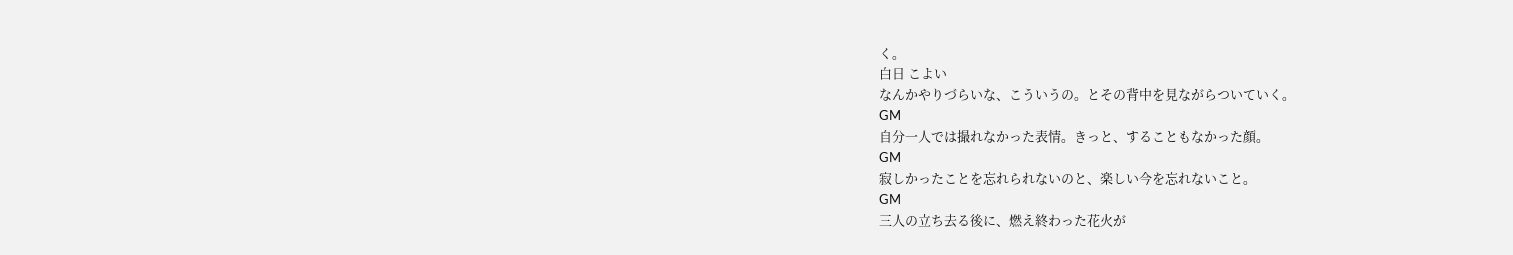く。
白日 こよい
なんかやりづらいな、こういうの。とその背中を見ながらついていく。
GM
自分一人では撮れなかった表情。きっと、することもなかった顔。
GM
寂しかったことを忘れられないのと、楽しい今を忘れないこと。
GM
三人の立ち去る後に、燃え終わった花火が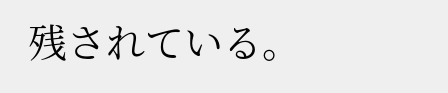残されている。